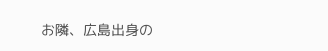お隣、広島出身の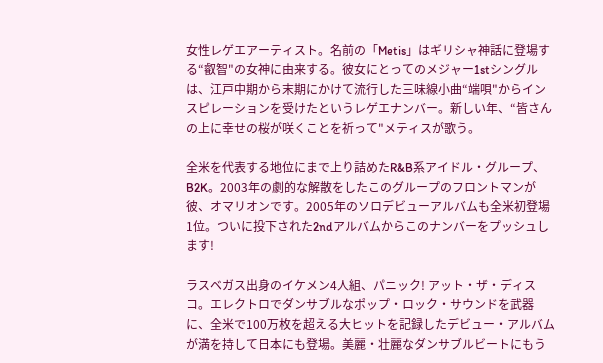女性レゲエアーティスト。名前の「Metis」はギリシャ神話に登場する“叡智"の女神に由来する。彼女にとってのメジャー1stシングルは、江戸中期から末期にかけて流行した三味線小曲“端唄"からインスピレーションを受けたというレゲエナンバー。新しい年、“皆さんの上に幸せの桜が咲くことを祈って"メティスが歌う。

全米を代表する地位にまで上り詰めたR&B系アイドル・グループ、B2K。2003年の劇的な解散をしたこのグループのフロントマンが彼、オマリオンです。2005年のソロデビューアルバムも全米初登場1位。ついに投下された2ndアルバムからこのナンバーをプッシュします!

ラスベガス出身のイケメン4人組、パニック! アット・ザ・ディスコ。エレクトロでダンサブルなポップ・ロック・サウンドを武器に、全米で100万枚を超える大ヒットを記録したデビュー・アルバムが満を持して日本にも登場。美麗・壮麗なダンサブルビートにもう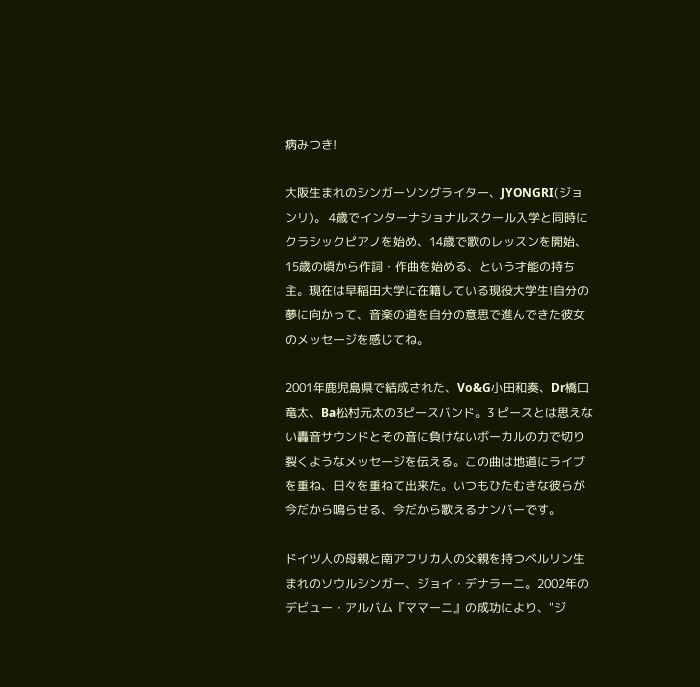病みつき!

大阪生まれのシンガーソングライター、JYONGRI(ジョンリ)。 4歳でインターナショナルスクール入学と同時にクラシックピアノを始め、14歳で歌のレッスンを開始、15歳の頃から作詞・作曲を始める、という才能の持ち主。現在は早稲田大学に在籍している現役大学生!自分の夢に向かって、音楽の道を自分の意思で進んできた彼女のメッセージを感じてね。

2001年鹿児島県で結成された、Vo&G小田和奏、Dr橋口竜太、Ba松村元太の3ピースバンド。3 ピースとは思えない轟音サウンドとその音に負けないボーカルの力で切り裂くようなメッセージを伝える。この曲は地道にライブを重ね、日々を重ねて出来た。いつもひたむきな彼らが今だから鳴らせる、今だから歌えるナンバーです。

ドイツ人の母親と南アフリカ人の父親を持つベルリン生まれのソウルシンガー、ジョイ・デナラーニ。2002年のデビュー・アルバム『ママーニ』の成功により、"ジ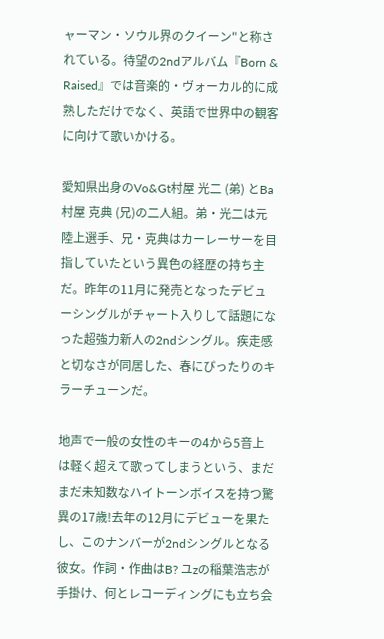ャーマン・ソウル界のクイーン"と称されている。待望の2ndアルバム『Born & Raised』では音楽的・ヴォーカル的に成熟しただけでなく、英語で世界中の観客に向けて歌いかける。

愛知県出身のVo&Gt村屋 光二 (弟) とBa村屋 克典 (兄)の二人組。弟・光二は元陸上選手、兄・克典はカーレーサーを目指していたという異色の経歴の持ち主だ。昨年の11月に発売となったデビューシングルがチャート入りして話題になった超強力新人の2ndシングル。疾走感と切なさが同居した、春にぴったりのキラーチューンだ。

地声で一般の女性のキーの4から5音上は軽く超えて歌ってしまうという、まだまだ未知数なハイトーンボイスを持つ驚異の17歳!去年の12月にデビューを果たし、このナンバーが2ndシングルとなる彼女。作詞・作曲はB? ユzの稲葉浩志が手掛け、何とレコーディングにも立ち会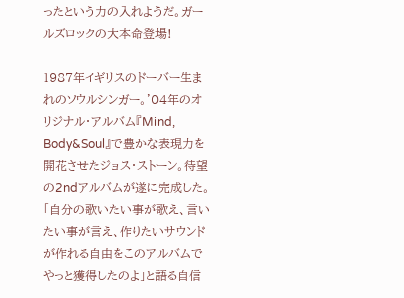ったという力の入れようだ。ガールズロックの大本命登場!

1987年イギリスのドーバー生まれのソウルシンガー。'04年のオリジナル・アルバム『Mind, Body&Soul』で豊かな表現力を開花させたジョス・ストーン。待望の2ndアルバムが遂に完成した。「自分の歌いたい事が歌え、言いたい事が言え、作りたいサウンドが作れる自由をこのアルバムでやっと獲得したのよ」と語る自信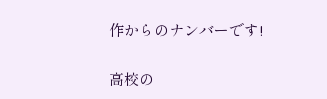作からのナンバーです!

高校の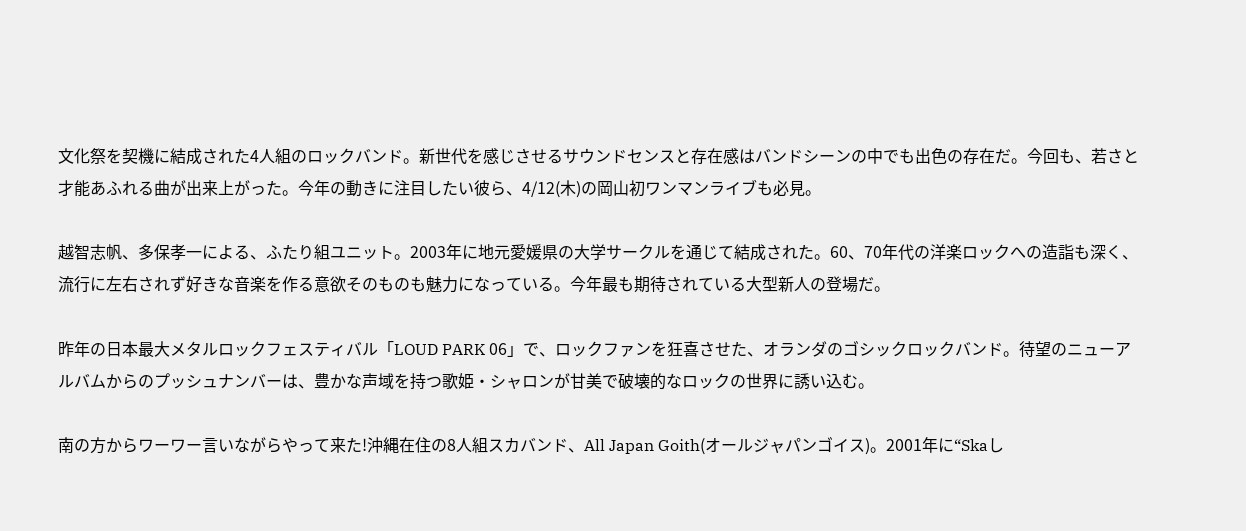文化祭を契機に結成された4人組のロックバンド。新世代を感じさせるサウンドセンスと存在感はバンドシーンの中でも出色の存在だ。今回も、若さと才能あふれる曲が出来上がった。今年の動きに注目したい彼ら、4/12(木)の岡山初ワンマンライブも必見。

越智志帆、多保孝一による、ふたり組ユニット。2003年に地元愛媛県の大学サークルを通じて結成された。60、70年代の洋楽ロックへの造詣も深く、流行に左右されず好きな音楽を作る意欲そのものも魅力になっている。今年最も期待されている大型新人の登場だ。

昨年の日本最大メタルロックフェスティバル「LOUD PARK 06」で、ロックファンを狂喜させた、オランダのゴシックロックバンド。待望のニューアルバムからのプッシュナンバーは、豊かな声域を持つ歌姫・シャロンが甘美で破壊的なロックの世界に誘い込む。

南の方からワーワー言いながらやって来た!沖縄在住の8人組スカバンド、All Japan Goith(オールジャパンゴイス)。2001年に“Skaし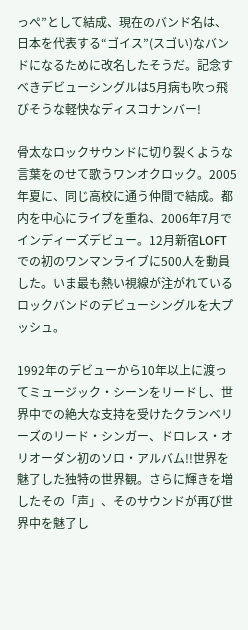っぺ”として結成、現在のバンド名は、日本を代表する“ゴイス”(スゴい)なバンドになるために改名したそうだ。記念すべきデビューシングルは5月病も吹っ飛びそうな軽快なディスコナンバー!

骨太なロックサウンドに切り裂くような言葉をのせて歌うワンオクロック。2005年夏に、同じ高校に通う仲間で結成。都内を中心にライブを重ね、2006年7月でインディーズデビュー。12月新宿LOFTでの初のワンマンライブに500人を動員した。いま最も熱い視線が注がれているロックバンドのデビューシングルを大プッシュ。

1992年のデビューから10年以上に渡ってミュージック・シーンをリードし、世界中での絶大な支持を受けたクランベリーズのリード・シンガー、ドロレス・オリオーダン初のソロ・アルバム!!世界を魅了した独特の世界観。さらに輝きを増したその「声」、そのサウンドが再び世界中を魅了し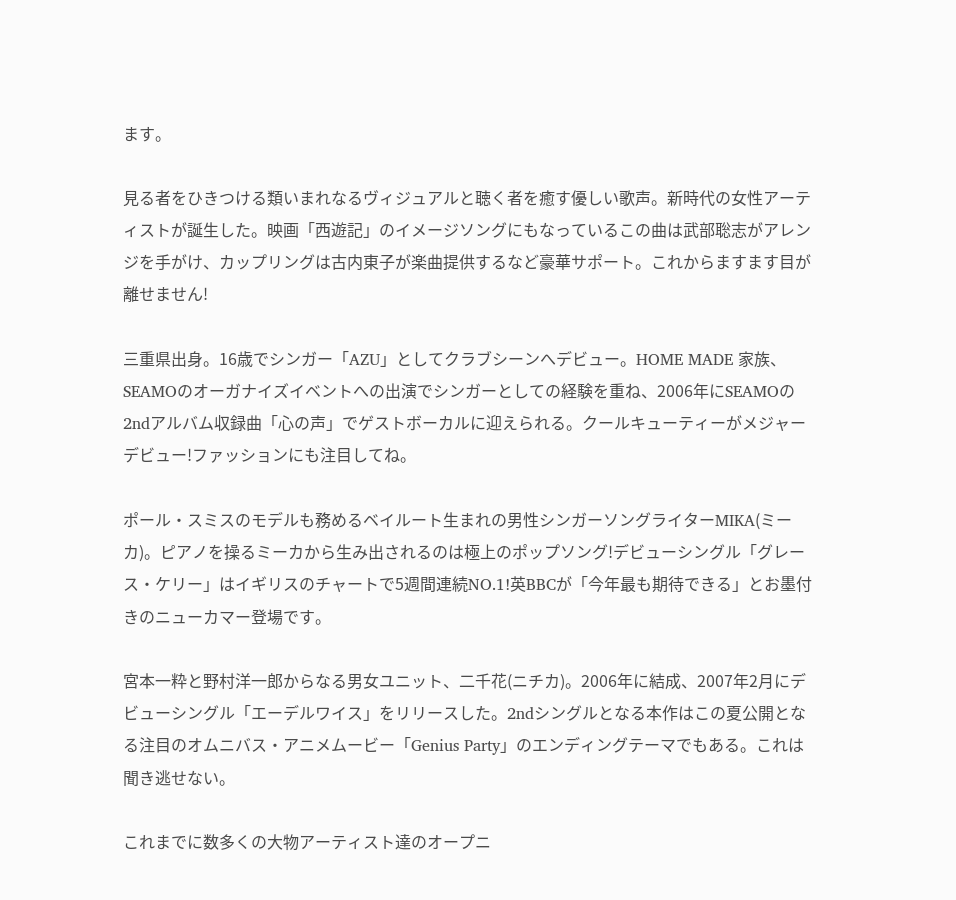ます。

見る者をひきつける類いまれなるヴィジュアルと聴く者を癒す優しい歌声。新時代の女性アーティストが誕生した。映画「西遊記」のイメージソングにもなっているこの曲は武部聡志がアレンジを手がけ、カップリングは古内東子が楽曲提供するなど豪華サポート。これからますます目が離せません!

三重県出身。16歳でシンガー「AZU」としてクラブシーンへデビュー。HOME MADE 家族、SEAMOのオーガナイズイベントへの出演でシンガーとしての経験を重ね、2006年にSEAMOの2ndアルバム収録曲「心の声」でゲストボーカルに迎えられる。クールキューティーがメジャーデビュー!ファッションにも注目してね。

ポール・スミスのモデルも務めるベイルート生まれの男性シンガーソングライターMIKA(ミーカ)。ピアノを操るミーカから生み出されるのは極上のポップソング!デビューシングル「グレース・ケリー」はイギリスのチャートで5週間連続NO.1!英BBCが「今年最も期待できる」とお墨付きのニューカマー登場です。

宮本一粋と野村洋一郎からなる男女ユニット、二千花(ニチカ)。2006年に結成、2007年2月にデビューシングル「エーデルワイス」をリリースした。2ndシングルとなる本作はこの夏公開となる注目のオムニバス・アニメムービー「Genius Party」のエンディングテーマでもある。これは聞き逃せない。

これまでに数多くの大物アーティスト達のオープニ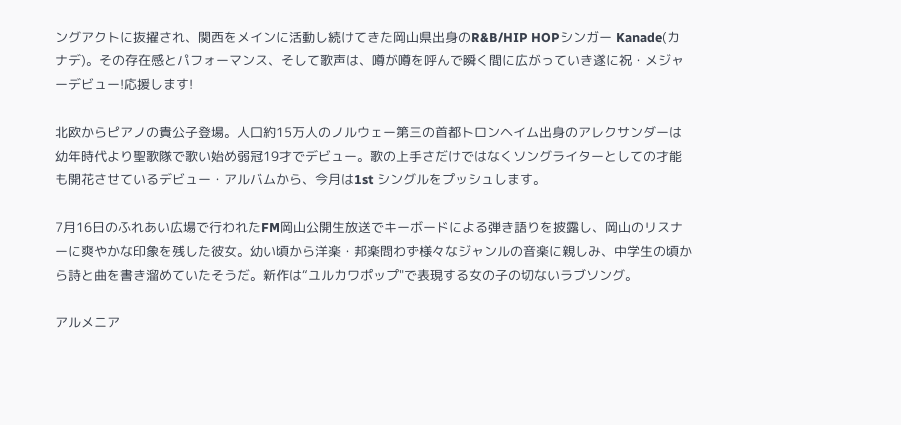ングアクトに抜擢され、関西をメインに活動し続けてきた岡山県出身のR&B/HIP HOPシンガー Kanade(カナデ)。その存在感とパフォーマンス、そして歌声は、噂が噂を呼んで瞬く間に広がっていき遂に祝・メジャーデビュー!応援します!

北欧からピアノの貴公子登場。人口約15万人のノルウェー第三の首都トロンヘイム出身のアレクサンダーは幼年時代より聖歌隊で歌い始め弱冠19才でデビュー。歌の上手さだけではなくソングライターとしての才能も開花させているデビュー・アルバムから、今月は1st シングルをプッシュします。

7月16日のふれあい広場で行われたFM岡山公開生放送でキーボードによる弾き語りを披露し、岡山のリスナーに爽やかな印象を残した彼女。幼い頃から洋楽・邦楽問わず様々なジャンルの音楽に親しみ、中学生の頃から詩と曲を書き溜めていたそうだ。新作は“ユルカワポップ"で表現する女の子の切ないラブソング。

アルメニア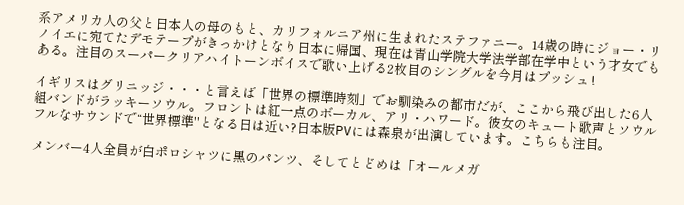系アメリカ人の父と日本人の母のもと、カリフォルニア州に生まれたステファニー。14歳の時にジョー・リノイエに宛てたデモテープがきっかけとなり日本に帰国、現在は青山学院大学法学部在学中という才女でもある。注目のスーパークリアハイトーンボイスで歌い上げる2枚目のシングルを今月はプッシュ !

イギリスはグリニッジ・・・と言えば「世界の標準時刻」でお馴染みの都市だが、ここから飛び出した6人組バンドがラッキーソウル。フロントは紅一点のボーカル、アリ・ハワード。彼女のキュート歌声とソウルフルなサウンドで“世界標準"となる日は近い?日本版PVには森泉が出演しています。こちらも注目。

メンバー4人全員が白ポロシャツに黒のパンツ、そしてとどめは「オールメガ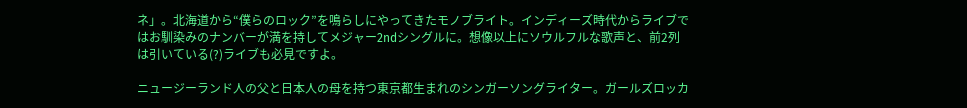ネ」。北海道から“僕らのロック”を鳴らしにやってきたモノブライト。インディーズ時代からライブではお馴染みのナンバーが満を持してメジャー2ndシングルに。想像以上にソウルフルな歌声と、前2列は引いている(?)ライブも必見ですよ。

ニュージーランド人の父と日本人の母を持つ東京都生まれのシンガーソングライター。ガールズロッカ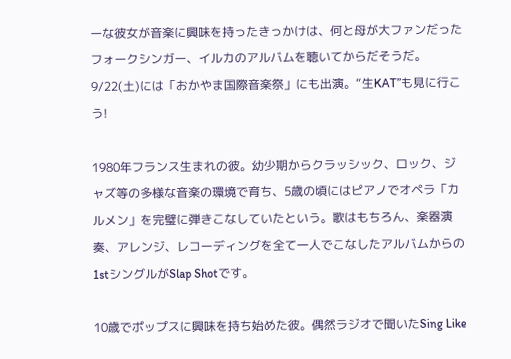ーな彼女が音楽に興味を持ったきっかけは、何と母が大ファンだったフォークシンガー、イルカのアルバムを聴いてからだそうだ。9/22(土)には「おかやま国際音楽祭」にも出演。“生KAT”も見に行こう!

1980年フランス生まれの彼。幼少期からクラッシック、ロック、ジャズ等の多様な音楽の環境で育ち、5歳の頃にはピアノでオペラ「カルメン」を完璧に弾きこなしていたという。歌はもちろん、楽器演奏、アレンジ、レコーディングを全て一人でこなしたアルバムからの 1stシングルがSlap Shotです。

10歳でポップスに興味を持ち始めた彼。偶然ラジオで聞いたSing Like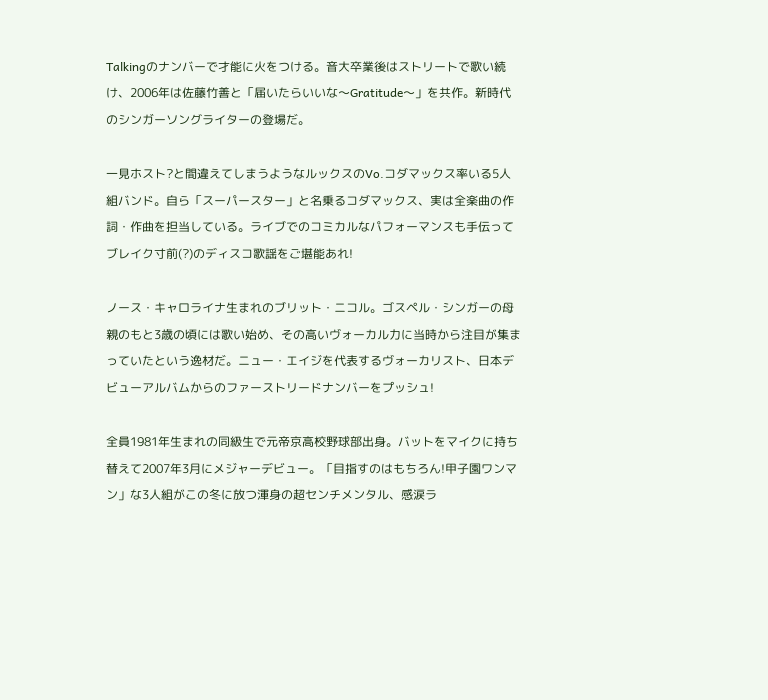Talkingのナンバーで才能に火をつける。音大卒業後はストリートで歌い続け、2006年は佐藤竹善と「届いたらいいな〜Gratitude〜」を共作。新時代のシンガーソングライターの登場だ。

一見ホスト?と間違えてしまうようなルックスのVo.コダマックス率いる5人組バンド。自ら「スーパースター」と名乗るコダマックス、実は全楽曲の作詞・作曲を担当している。ライブでのコミカルなパフォーマンスも手伝ってブレイク寸前(?)のディスコ歌謡をご堪能あれ!

ノース・キャロライナ生まれのブリット・ニコル。ゴスペル・シンガーの母親のもと3歳の頃には歌い始め、その高いヴォーカル力に当時から注目が集まっていたという逸材だ。ニュー・エイジを代表するヴォーカリスト、日本デビューアルバムからのファーストリードナンバーをプッシュ!

全員1981年生まれの同級生で元帝京高校野球部出身。バットをマイクに持ち替えて2007年3月にメジャーデビュー。「目指すのはもちろん!甲子園ワンマン」な3人組がこの冬に放つ渾身の超センチメンタル、感涙ラ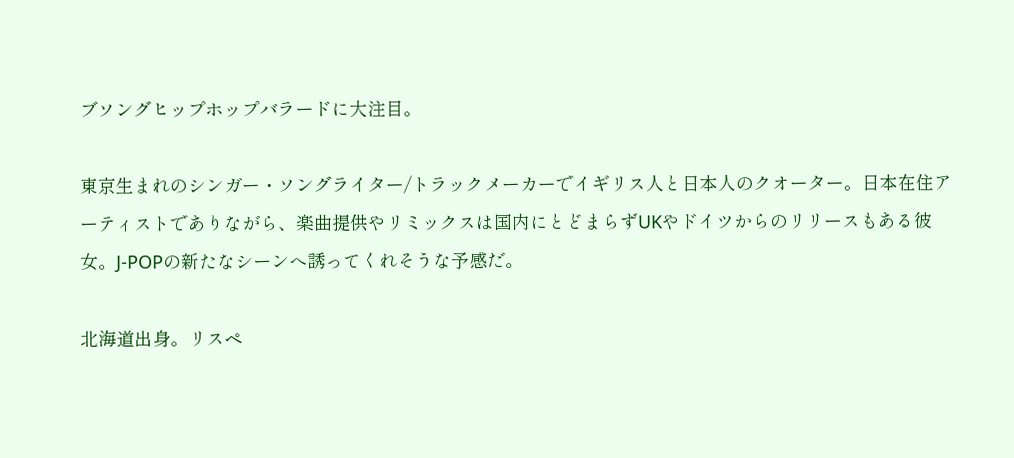ブソングヒップホップバラードに大注目。

東京生まれのシンガー・ソングライター/トラックメーカーでイギリス人と日本人のクオーター。日本在住アーティストでありながら、楽曲提供やリミックスは国内にとどまらずUKやドイツからのリリースもある彼女。J-POPの新たなシーンへ誘ってくれそうな予感だ。

北海道出身。リスペ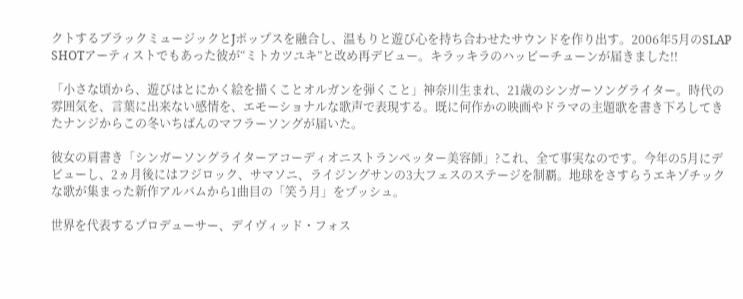クトするブラックミュージックとJポップスを融合し、温もりと遊び心を持ち合わせたサウンドを作り出す。2006年5月のSLAP SHOTアーティストでもあった彼が“ミトカツユキ”と改め再デビュー。キラッキラのハッピーチューンが届きました!!

「小さな頃から、遊びはとにかく絵を描くことオルガンを弾くこと」神奈川生まれ、21歳のシンガーソングライター。時代の雰囲気を、言葉に出来ない感情を、エモーショナルな歌声で表現する。既に何作かの映画やドラマの主題歌を書き下ろしてきたナンジからこの冬いちばんのマフラーソングが届いた。

彼女の肩書き「シンガーソングライターアコーディオニストランペッター美容師」?これ、全て事実なのです。今年の5月にデビューし、2ヵ月後にはフジロック、サマソニ、ライジングサンの3大フェスのステージを制覇。地球をさすらうエキゾチックな歌が集まった新作アルバムから1曲目の「笑う月」をプッシュ。

世界を代表するプロデューサー、デイヴィッド・フォス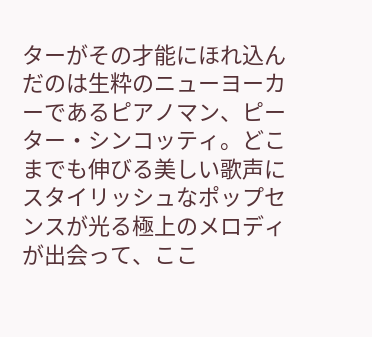ターがその才能にほれ込んだのは生粋のニューヨーカーであるピアノマン、ピーター・シンコッティ。どこまでも伸びる美しい歌声にスタイリッシュなポップセンスが光る極上のメロディが出会って、ここ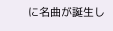に名曲が誕生し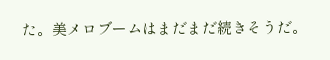た。美メロブームはまだまだ続きそうだ。